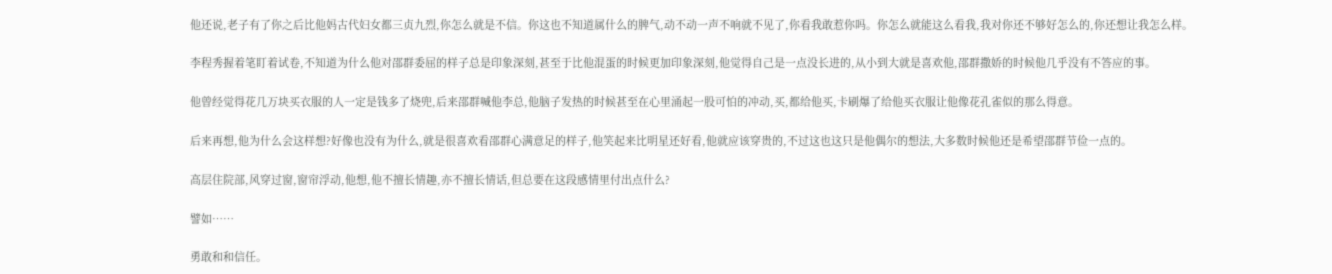他还说,老子有了你之后比他妈古代妇女都三贞九烈,你怎么就是不信。你这也不知道属什么的脾气,动不动一声不响就不见了,你看我敢惹你吗。你怎么就能这么看我,我对你还不够好怎么的,你还想让我怎么样。

李程秀握着笔盯着试卷,不知道为什么他对邵群委屈的样子总是印象深刻,甚至于比他混蛋的时候更加印象深刻,他觉得自己是一点没长进的,从小到大就是喜欢他,邵群撒娇的时候他几乎没有不答应的事。

他曾经觉得花几万块买衣服的人一定是钱多了烧兜,后来邵群喊他李总,他脑子发热的时候甚至在心里涌起一股可怕的冲动,买,都给他买,卡刷爆了给他买衣服让他像花孔雀似的那么得意。

后来再想,他为什么会这样想?好像也没有为什么,就是很喜欢看邵群心满意足的样子,他笑起来比明星还好看,他就应该穿贵的,不过这也这只是他偶尔的想法,大多数时候他还是希望邵群节俭一点的。

高层住院部,风穿过窗,窗帘浮动,他想,他不擅长情趣,亦不擅长情话,但总要在这段感情里付出点什么?

譬如……

勇敢和和信任。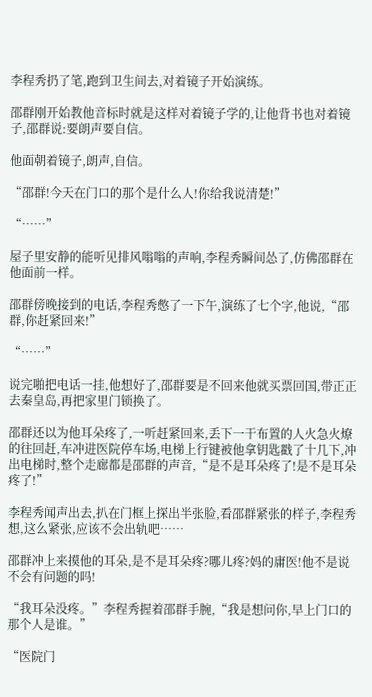李程秀扔了笔,跑到卫生间去,对着镜子开始演练。

邵群刚开始教他音标时就是这样对着镜子学的,让他背书也对着镜子,邵群说:要朗声要自信。

他面朝着镜子,朗声,自信。

“邵群!今天在门口的那个是什么人!你给我说清楚!”

“……”

屋子里安静的能听见排风嗡嗡的声响,李程秀瞬间怂了,仿佛邵群在他面前一样。

邵群傍晚接到的电话,李程秀憋了一下午,演练了七个字,他说,“邵群,你赶紧回来!”

“……”

说完啪把电话一挂,他想好了,邵群要是不回来他就买票回国,带正正去秦皇岛,再把家里门锁换了。

邵群还以为他耳朵疼了,一听赶紧回来,丢下一干布置的人火急火燎的往回赶,车冲进医院停车场,电梯上行键被他拿钥匙戳了十几下,冲出电梯时,整个走廊都是邵群的声音,“是不是耳朵疼了!是不是耳朵疼了!”

李程秀闻声出去,扒在门框上探出半张脸,看邵群紧张的样子,李程秀想,这么紧张,应该不会出轨吧……

邵群冲上来摸他的耳朵,是不是耳朵疼?哪儿疼?妈的庸医!他不是说不会有问题的吗!

“我耳朵没疼。”李程秀握着邵群手腕,“我是想问你,早上门口的那个人是谁。”

“医院门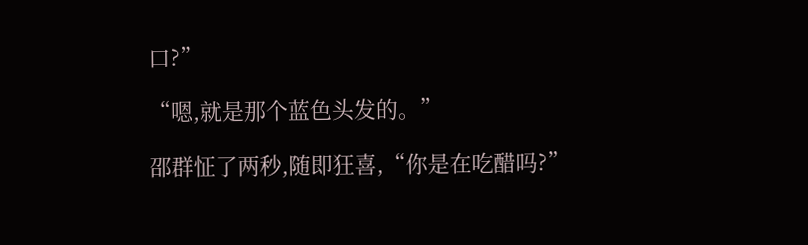口?”

“嗯,就是那个蓝色头发的。”

邵群怔了两秒,随即狂喜,“你是在吃醋吗?”